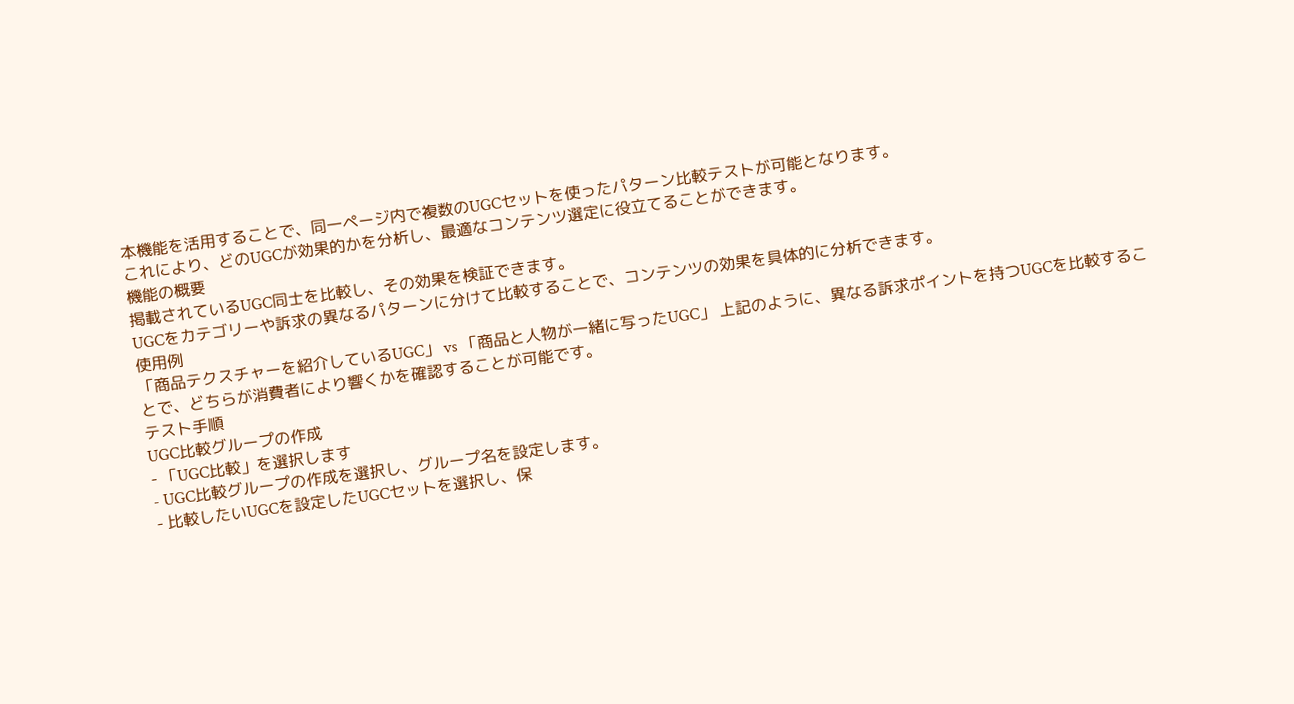本機能を活用することで、同一ページ内で複数のUGCセットを使ったパターン比較テストが可能となります。
これにより、どのUGCが効果的かを分析し、最適なコンテンツ選定に役立てることができます。
機能の概要
掲載されているUGC同士を比較し、その効果を検証できます。
UGCをカテゴリーや訴求の異なるパターンに分けて比較することで、コンテンツの効果を具体的に分析できます。
使用例
「商品テクスチャーを紹介しているUGC」 vs 「商品と人物が一緒に写ったUGC」 上記のように、異なる訴求ポイントを持つUGCを比較することで、どちらが消費者により響くかを確認することが可能です。
テスト手順
UGC比較グループの作成
- 「UGC比較」を選択します
- UGC比較グループの作成を選択し、グループ名を設定します。
- 比較したいUGCを設定したUGCセットを選択し、保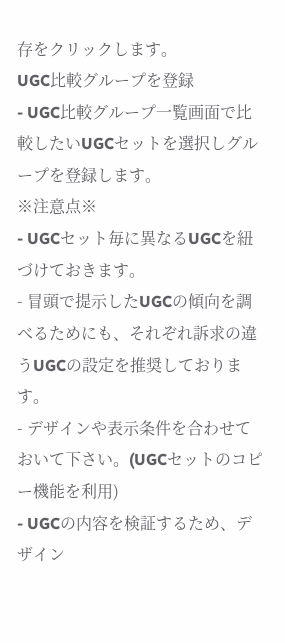存をクリックします。
UGC比較グループを登録
- UGC比較グループ一覧画面で比較したいUGCセットを選択しグループを登録します。
※注意点※
- UGCセット毎に異なるUGCを紐づけておきます。
- 冒頭で提示したUGCの傾向を調べるためにも、それぞれ訴求の違うUGCの設定を推奨しております。
- デザインや表示条件を合わせておいて下さい。(UGCセットのコピー機能を利用)
- UGCの内容を検証するため、デザイン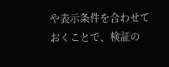や表示条件を合わせておくことで、検証の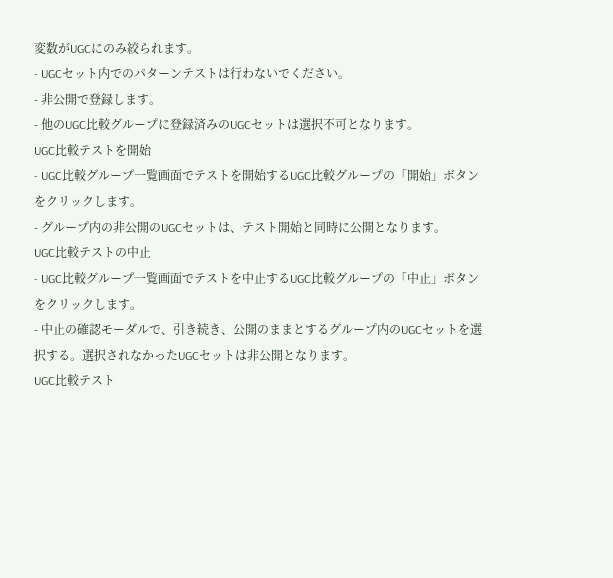変数がUGCにのみ絞られます。
- UGCセット内でのパターンテストは行わないでください。
- 非公開で登録します。
- 他のUGC比較グループに登録済みのUGCセットは選択不可となります。
UGC比較テストを開始
- UGC比較グループ一覧画面でテストを開始するUGC比較グループの「開始」ボタンをクリックします。
- グループ内の非公開のUGCセットは、テスト開始と同時に公開となります。
UGC比較テストの中止
- UGC比較グループ一覧画面でテストを中止するUGC比較グループの「中止」ボタンをクリックします。
- 中止の確認モーダルで、引き続き、公開のままとするグループ内のUGCセットを選択する。選択されなかったUGCセットは非公開となります。
UGC比較テスト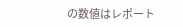の数値はレポート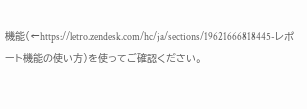機能(←https://letro.zendesk.com/hc/ja/sections/19621666818445-レポート機能の使い方)を使ってご確認ください。